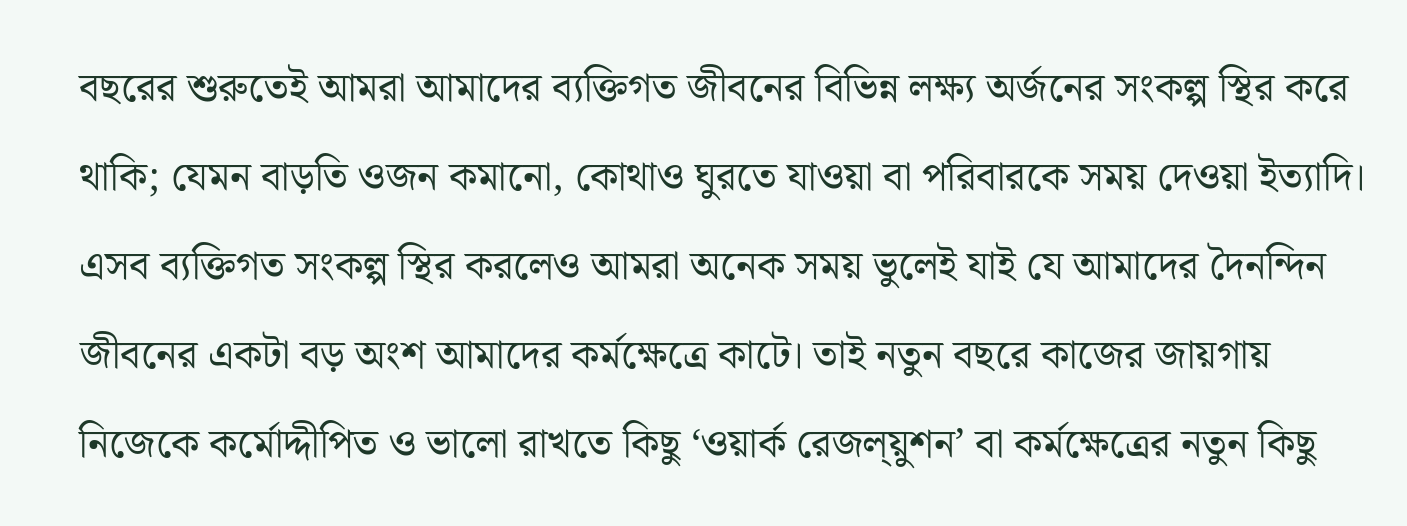বছরের শুরুতেই আমরা আমাদের ব্যক্তিগত জীবনের বিভিন্ন লক্ষ্য অর্জনের সংকল্প স্থির করে থাকি; যেমন বাড়তি ওজন কমানো, কোথাও ঘুরতে যাওয়া বা পরিবারকে সময় দেওয়া ইত্যাদি। এসব ব্যক্তিগত সংকল্প স্থির করলেও আমরা অনেক সময় ভুলেই যাই যে আমাদের দৈনন্দিন জীবনের একটা বড় অংশ আমাদের কর্মক্ষেত্রে কাটে। তাই নতুন বছরে কাজের জায়গায় নিজেকে কর্মোদ্দীপিত ও ভালো রাখতে কিছু ‘ওয়ার্ক রেজল্য়ুশন’ বা কর্মক্ষেত্রের নতুন কিছু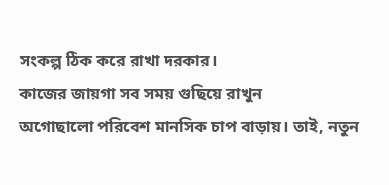সংকল্প ঠিক করে রাখা দরকার।
কাজের জায়গা সব সময় গুছিয়ে রাখুন
অগোছালো পরিবেশ মানসিক চাপ বাড়ায়। তাই, নতুন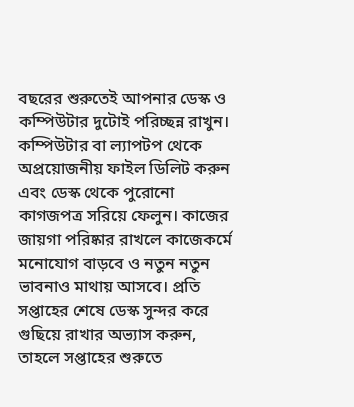বছরের শুরুতেই আপনার ডেস্ক ও কম্পিউটার দুটোই পরিচ্ছন্ন রাখুন। কম্পিউটার বা ল্যাপটপ থেকে অপ্রয়োজনীয় ফাইল ডিলিট করুন এবং ডেস্ক থেকে পুরোনো কাগজপত্র সরিয়ে ফেলুন। কাজের জায়গা পরিষ্কার রাখলে কাজেকর্মে মনোযোগ বাড়বে ও নতুন নতুন ভাবনাও মাথায় আসবে। প্রতি সপ্তাহের শেষে ডেস্ক সুন্দর করে গুছিয়ে রাখার অভ্যাস করুন, তাহলে সপ্তাহের শুরুতে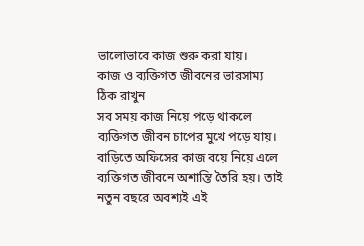ভালোভাবে কাজ শুরু করা যায়।
কাজ ও ব্যক্তিগত জীবনের ভারসাম্য ঠিক রাখুন
সব সময় কাজ নিয়ে পড়ে থাকলে ব্যক্তিগত জীবন চাপের মুখে পড়ে যায়। বাড়িতে অফিসের কাজ বয়ে নিয়ে এলে ব্যক্তিগত জীবনে অশান্তি তৈরি হয়। তাই নতুন বছরে অবশ্যই এই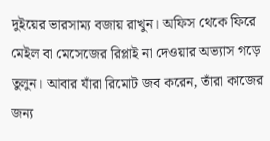দুইয়ের ভারসাম্য বজায় রাখুন। অফিস থেকে ফিরে মেইল বা মেসেজের রিপ্লাই না দেওয়ার অভ্যাস গড়ে তুলুন। আবার যাঁরা রিমোট জব করেন, তাঁরা কাজের জন্য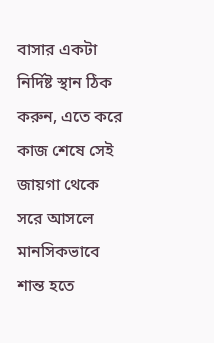বাসার একটা নির্দিষ্ট স্থান ঠিক করুন, এতে করে কাজ শেষে সেই জায়গা থেকে সরে আসলে মানসিকভাবে শান্ত হতে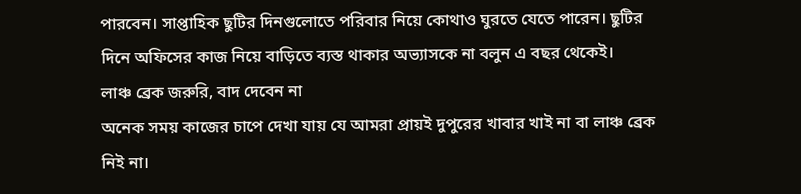পারবেন। সাপ্তাহিক ছুটির দিনগুলোতে পরিবার নিয়ে কোথাও ঘুরতে যেতে পারেন। ছুটির দিনে অফিসের কাজ নিয়ে বাড়িতে ব্যস্ত থাকার অভ্যাসকে না বলুন এ বছর থেকেই।
লাঞ্চ ব্রেক জরুরি, বাদ দেবেন না
অনেক সময় কাজের চাপে দেখা যায় যে আমরা প্রায়ই দুপুরের খাবার খাই না বা লাঞ্চ ব্রেক নিই না।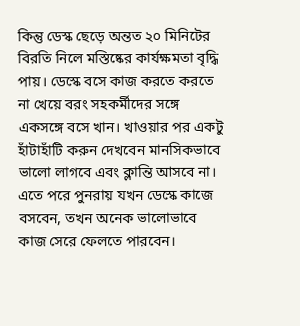কিন্তু ডেস্ক ছেড়ে অন্তত ২০ মিনিটের বিরতি নিলে মস্তিষ্কের কার্যক্ষমতা বৃদ্ধি পায়। ডেস্কে বসে কাজ করতে করতে না খেয়ে বরং সহকর্মীদের সঙ্গে একসঙ্গে বসে খান। খাওয়ার পর একটু হাঁটাহাঁটি করুন দেখবেন মানসিকভাবে ভালো লাগবে এবং ক্লান্তি আসবে না। এতে পরে পুনরায় যখন ডেস্কে কাজে বসবেন, তখন অনেক ভালোভাবে কাজ সেরে ফেলতে পারবেন।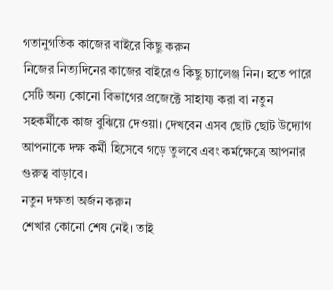গতানুগতিক কাজের বাইরে কিছু করুন
নিজের নিত্যদিনের কাজের বাইরেও কিছু চ্যালেঞ্জ নিন। হতে পারে সেটি অন্য কোনো বিভাগের প্রজেক্টে সাহায্য করা বা নতুন সহকর্মীকে কাজ বুঝিয়ে দেওয়া। দেখবেন এসব ছোট ছোট উদ্যোগ আপনাকে দক্ষ কর্মী হিসেবে গড়ে তুলবে এবং কর্মক্ষেত্রে আপনার গুরুত্ব বাড়াবে।
নতুন দক্ষতা অর্জন করুন
শেখার কোনো শেষ নেই। তাই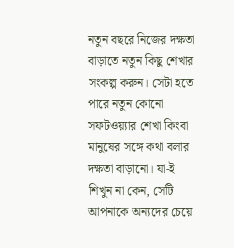নতুন বছরে নিজের দক্ষতা বাড়াতে নতুন কিছু শেখার সংকল্প করুন। সেটা হতে পারে নতুন কোনো সফটওয়্যার শেখা কিংবা মানুষের সঙ্গে কথা বলার দক্ষতা বাড়ানো। যা-ই শিখুন না কেন, সেটি আপনাকে অন্যদের চেয়ে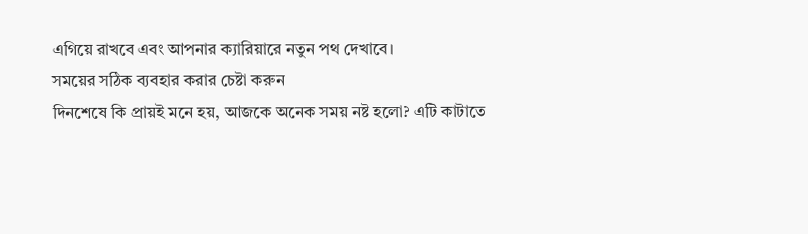এগিয়ে রাখবে এবং আপনার ক্যারিয়ারে নতুন পথ দেখাবে।
সময়ের সঠিক ব্যবহার করার চেষ্টা করুন
দিনশেষে কি প্রায়ই মনে হয়, আজকে অনেক সময় নষ্ট হলো? এটি কাটাতে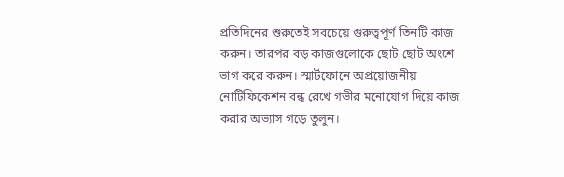প্রতিদিনের শুরুতেই সবচেয়ে গুরুত্বপূর্ণ তিনটি কাজ করুন। তারপর বড় কাজগুলোকে ছোট ছোট অংশে ভাগ করে করুন। স্মার্টফোনে অপ্রয়োজনীয় নোটিফিকেশন বন্ধ রেখে গভীর মনোযোগ দিয়ে কাজ করার অভ্যাস গড়ে তুলুন।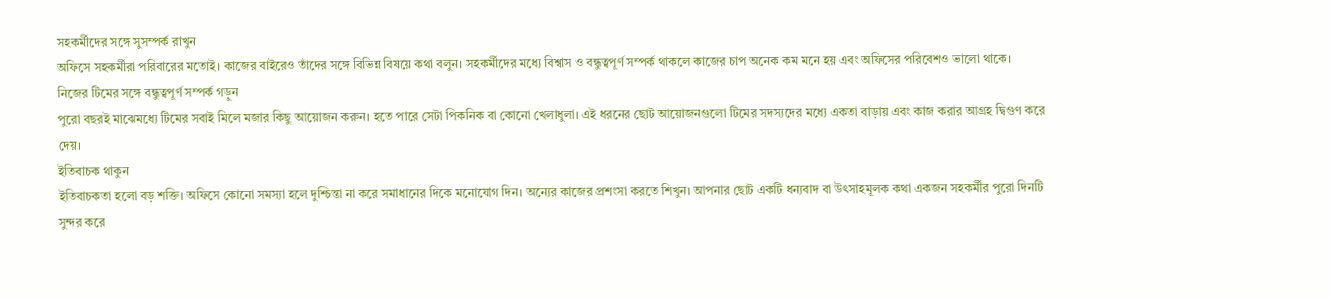সহকর্মীদের সঙ্গে সুসম্পর্ক রাখুন
অফিসে সহকর্মীরা পরিবারের মতোই। কাজের বাইরেও তাঁদের সঙ্গে বিভিন্ন বিষয়ে কথা বলুন। সহকর্মীদের মধ্যে বিশ্বাস ও বন্ধুত্বপূর্ণ সম্পর্ক থাকলে কাজের চাপ অনেক কম মনে হয় এবং অফিসের পরিবেশও ভালো থাকে।
নিজের টিমের সঙ্গে বন্ধুত্বপূর্ণ সম্পর্ক গড়ুন
পুরো বছরই মাঝেমধ্যে টিমের সবাই মিলে মজার কিছু আয়োজন করুন। হতে পারে সেটা পিকনিক বা কোনো খেলাধুলা। এই ধরনের ছোট আয়োজনগুলো টিমের সদস্যদের মধ্যে একতা বাড়ায় এবং কাজ করার আগ্রহ দ্বিগুণ করে দেয়।
ইতিবাচক থাকুন
ইতিবাচকতা হলো বড় শক্তি। অফিসে কোনো সমস্যা হলে দুশ্চিন্তা না করে সমাধানের দিকে মনোযোগ দিন। অন্যের কাজের প্রশংসা করতে শিখুন। আপনার ছোট একটি ধন্যবাদ বা উৎসাহমূলক কথা একজন সহকর্মীর পুরো দিনটি সুন্দর করে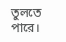তুলতে পারে।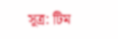সূত্র: টিম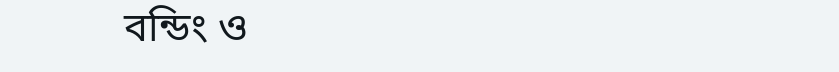বন্ডিং ও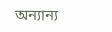অন্যান্য